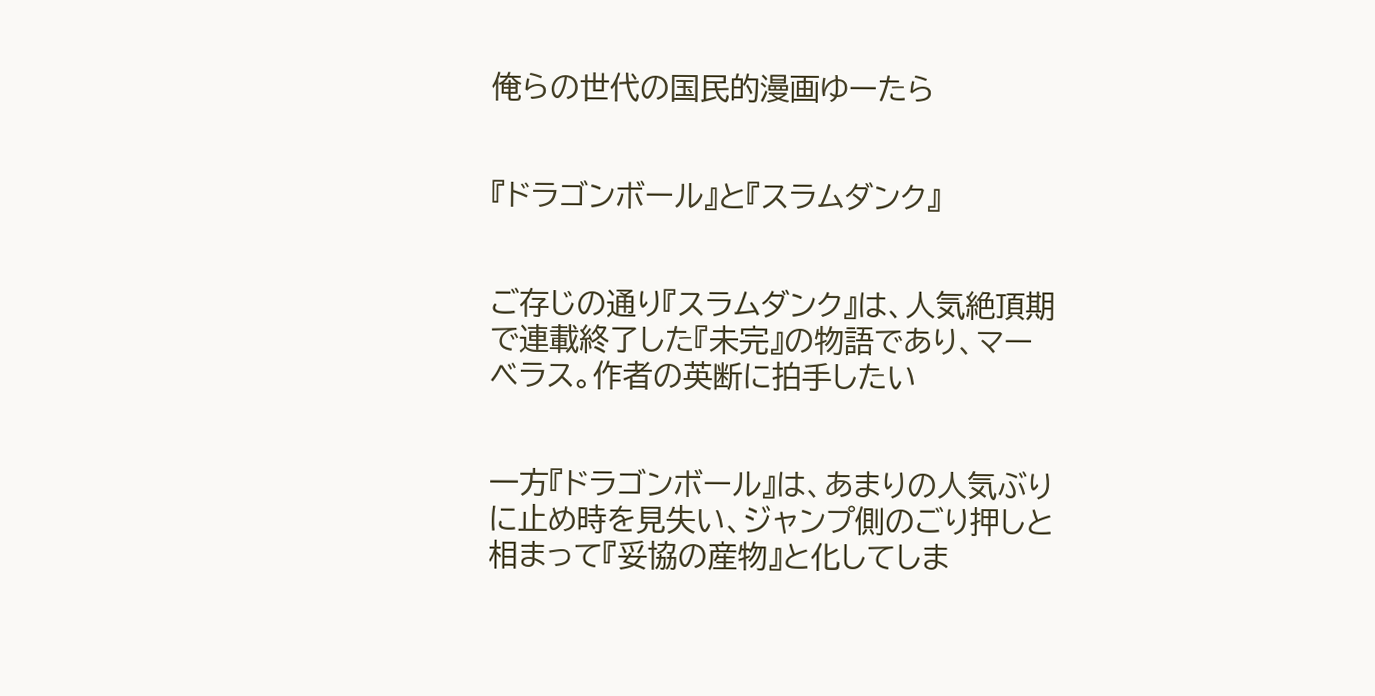俺らの世代の国民的漫画ゆーたら


『ドラゴンボール』と『スラムダンク』


ご存じの通り『スラムダンク』は、人気絶頂期で連載終了した『未完』の物語であり、マーベラス。作者の英断に拍手したい


一方『ドラゴンボール』は、あまりの人気ぶりに止め時を見失い、ジャンプ側のごり押しと相まって『妥協の産物』と化してしま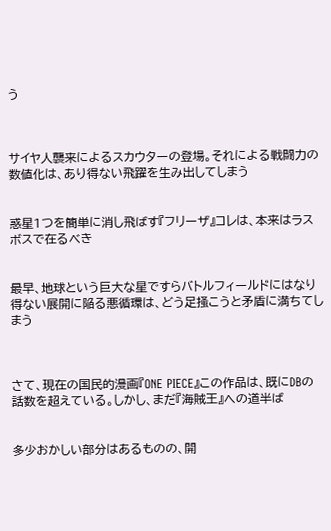う



サイヤ人襲来によるスカウターの登場。それによる戦闘力の数値化は、あり得ない飛躍を生み出してしまう


惑星1つを簡単に消し飛ばす『フリーザ』コレは、本来はラスボスで在るべき


最早、地球という巨大な星ですらバトルフィールドにはなり得ない展開に陥る悪循環は、どう足掻こうと矛盾に満ちてしまう



さて、現在の国民的漫画『ONE PIECE』この作品は、既にDBの話数を超えている。しかし、まだ『海賊王』への道半ば


多少おかしい部分はあるものの、開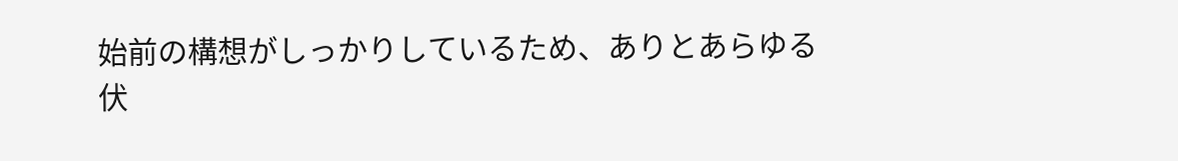始前の構想がしっかりしているため、ありとあらゆる伏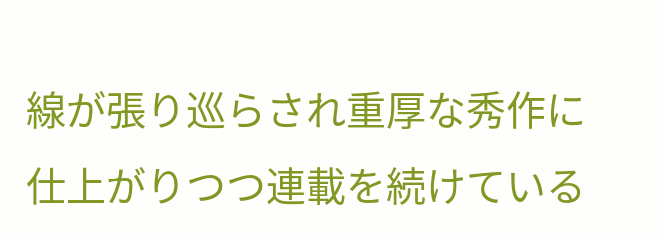線が張り巡らされ重厚な秀作に仕上がりつつ連載を続けている